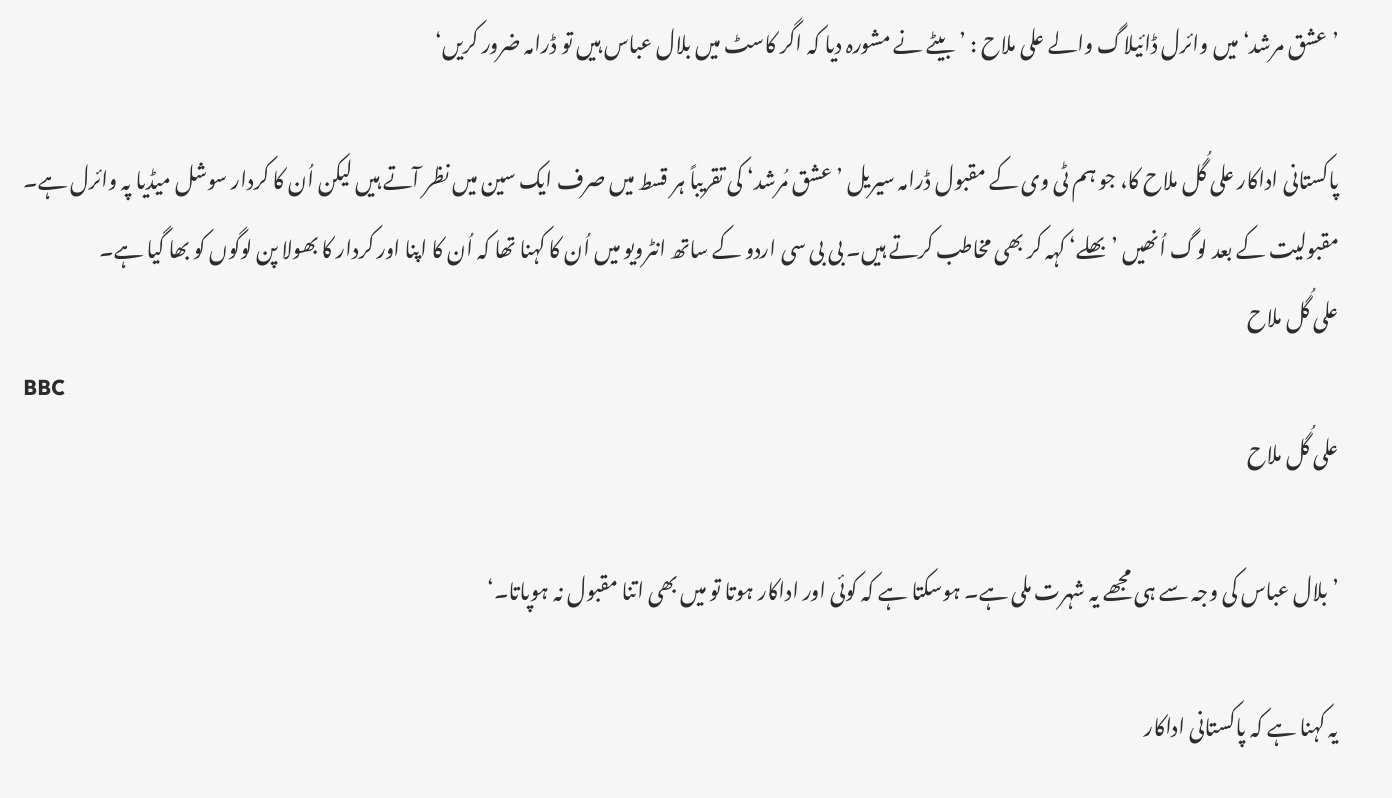’عشق مرشد‘ میں وائرل ڈائیلاگ والے علی ملاح : ’بیٹے نے مشورہ دیا کہ اگر کاسٹ میں بلال عباس ہیں تو ڈرامہ ضرور کریں‘

پاکستانی اداکار علی گُل ملاح کا، جو ہم ٹی وی کے مقبول ڈرامہ سیریل ’عشق مُرشد‘ کی تقریباً ہر قسط میں صرف ایک سین میں نظر آتے ہیں لیکن اُن کا کردار سوشل میڈیا پہ وائرل ہے۔ مقبولیت کے بعد لوگ اُنھیں ’بھلے‘ کہہ کر بھی مخاطب کرتے ہیں۔ بی بی سی اردو کے ساتھ انٹرویو میں اُن کا کہنا تھا کہ اُن کا اپنا اور کردار کا بھولا پن لوگوں کو بھا گیا ہے۔
علی گُل ملاح
BBC
علی گُل ملاح

’بلال عباس کی وجہ سے ہی مجھے یہ شہرت ملی ہے۔ ہوسکتا ہے کہ کوئی اور اداکار ہوتا تو میں بھی اتنا مقبول نہ ہوپاتا۔‘

یہ کہنا ہے کہ پاکستانی اداکار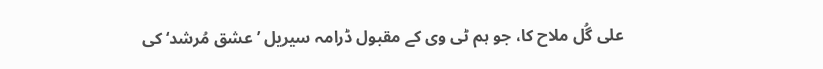علی گُل ملاح کا، جو ہم ٹی وی کے مقبول ڈرامہ سیریل ’عشق مُرشد‘ کی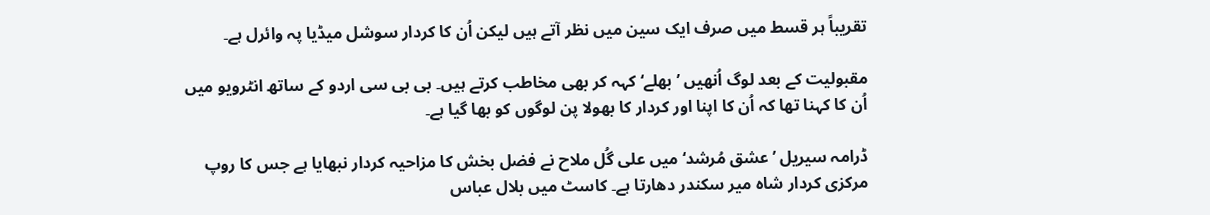تقریباً ہر قسط میں صرف ایک سین میں نظر آتے ہیں لیکن اُن کا کردار سوشل میڈیا پہ وائرل ہے۔

مقبولیت کے بعد لوگ اُنھیں ’بھلے‘ کہہ کر بھی مخاطب کرتے ہیں۔ بی بی سی اردو کے ساتھ انٹرویو میں اُن کا کہنا تھا کہ اُن کا اپنا اور کردار کا بھولا پن لوگوں کو بھا گیا ہے۔

ڈرامہ سیریل ’عشق مُرشد‘ میں علی گُل ملاح نے فضل بخش کا مزاحیہ کردار نبھایا ہے جس کا روپ مرکزی کردار شاہ میر سکندر دھارتا ہے۔ کاسٹ میں بلال عباس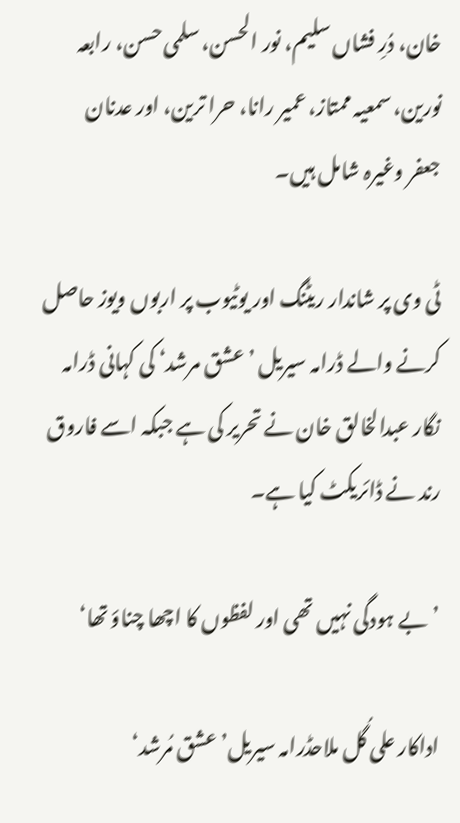خان، دُرِ فشاں سلیم، نور الحسن، سلمی حسن، رابعہ نورین، سمعیہ ممتاز، عمیر رانا، حرا ترین، اور عدنان جعفر وغیرہ شامل ہیں۔

ٹی وی پر شاندار ریٹنگ اور یوٹیوب پر اربوں ویوز حاصل کرنے والے ڈرامہ سیریل ’عشق مرشد‘ کی کہانی ڈرامہ نگار عبدالخالق خان نے تحریر کی ہے جبکہ اسے فاروق رند نے ڈائریکٹ کیا ہے۔

’بے ہودگی نہیں تھی اور لفظوں کا اچھا چناؤ تھا‘

اداکار علی گُل ملاحڈرامہ سیریل’عشق مُرشد‘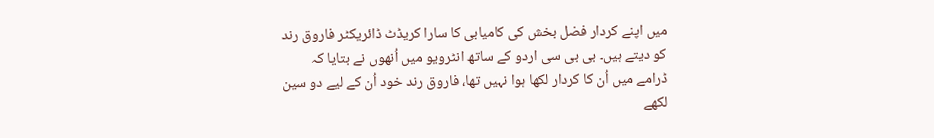میں اپنے کردار فضل بخش کی کامیابی کا سارا کریڈٹ ڈائریکٹر فاروق رند کو دیتے ہیں۔ بی بی سی اردو کے ساتھ انٹرویو میں اُنھوں نے بتایا کہ ڈرامے میں اُن کا کردار لکھا ہوا نہیں تھا، فاروق رند خود اُن کے لیے دو سین لکھے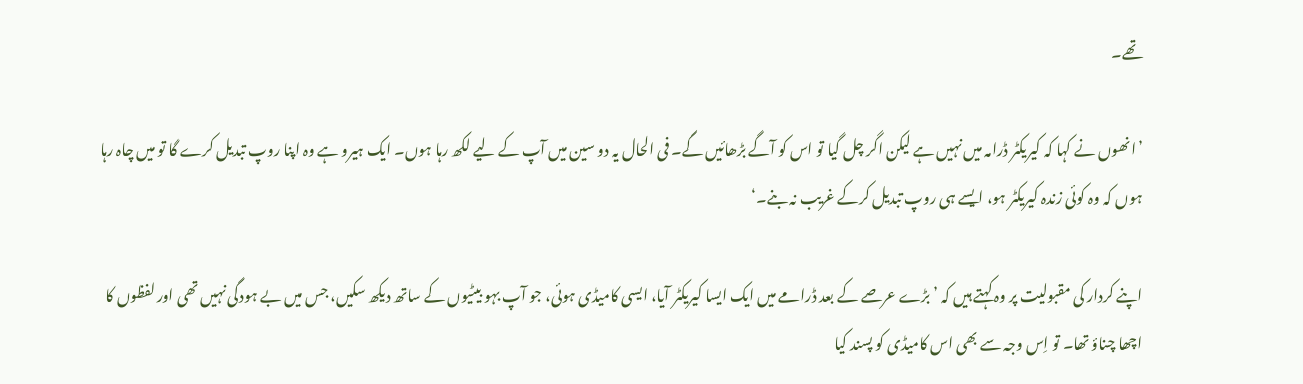تھے۔

’انھوں نے کہا کہ کیریکٹر ڈرامہ میں نہیں ہے لیکن اگر چل گیا تو اس کو آگے بڑھائیں گے۔ فی الحال یہ دو سین میں آپ کے لیے لکھ رہا ہوں۔ ایک ہیرو ہے وہ اپنا روپ تبدیل کرے گا تو میں چاہ رہا ہوں کہ وہ کوئی زندہ کیریکٹر ہو، ایسے ہی روپ تبدیل کرکے غریب نہ بنے۔‘

اپنے کردار کی مقبولیت پر وہ کہتے ہیں کہ ’بڑے عرصے کے بعد ڈرامے میں ایک ایسا کیریکٹر آیا، ایسی کامیڈی ہوئی، جو آپ بہو بیٹیوں کے ساتھ دیکھ سکیں، جس میں بے ہودگی نہیں تھی اور لفظوں کا اچھا چناؤ تھا۔ تو اِس وجہ سے بھی اس کامیڈی کو پسند کیا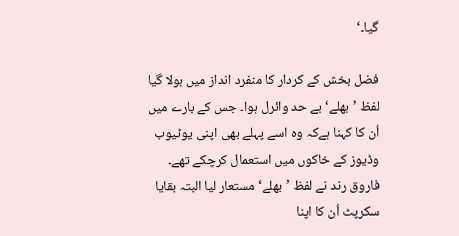گیا۔‘

فضل بخش کے کردار کا منفرد انداز میں بولا گیا لفظ ’بھلے‘ بے حد وائرل ہوا۔ جس کے بارے میں اُن کا کہنا ہےکہ وہ اسے پہلے بھی اپنی یوٹیوب وڈیوز کے خاکوں میں استعمال کرچکے تھے۔ فاروق رند نے لفظ ’بھلے‘ مستعار لیا البتہ بقایا سکرپٹ اُن کا اپنا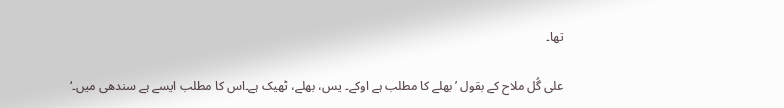تھا۔

علی گُل ملاح کے بقول ’بھلے کا مطلب ہے اوکے۔ یس، بھلے، ٹھیک ہے۔اس کا مطلب ایسے ہے سندھی میں۔‘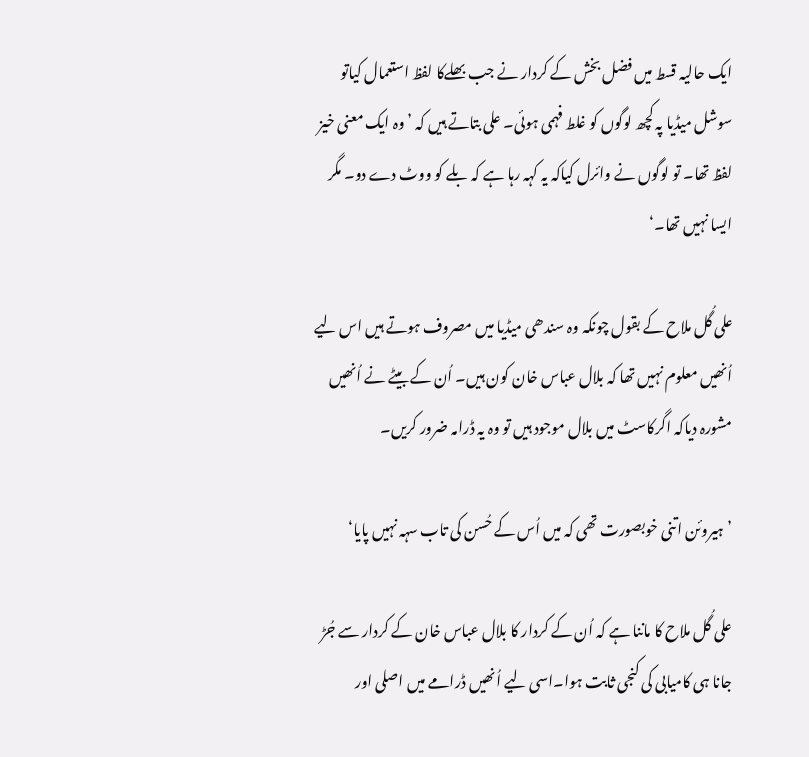ایک حالیہ قسط میں فضل بخش کے کردار نے جب بھلےکا لفظ استعمال کیاتو سوشل میڈیا پہ کچھ لوگوں کو غلط فہمی ہوئی۔ علی بتاتے ہیں کہ ’وہ ایک معنی خیز لفظ تھا۔ تو لوگوں نے وائرل کیاکہ یہ کہہ رہا ہے کہ بلے کو ووٹ دے دو۔ مگر ایسا نہیں تھا۔‘

علی گُل ملاح کے بقول چونکہ وہ سندھی میڈیا میں مصروف ہوتے ہیں اس لیے اُنھیں معلوم نہیں تھا کہ بلال عباس خان کون ہیں۔ اُن کے بیٹے نے اُنھیں مشورہ دیاکہ اگرکاسٹ میں بلال موجود ہیں تو وہ یہ ڈرامہ ضرور کریں۔

’ہیروئن اتنی خوبصورت تھی کہ میں اُس کے حُسن کی تاب سہہ نہیں پایا‘

علی گُل ملاح کا ماننا ہے کہ اُن کے کردار کا بلال عباس خان کے کردار سے جُڑ جانا ہی کامیابی کی کنجی ثابت ہوا۔اسی لیے اُنھیں ڈرامے میں اصلی اور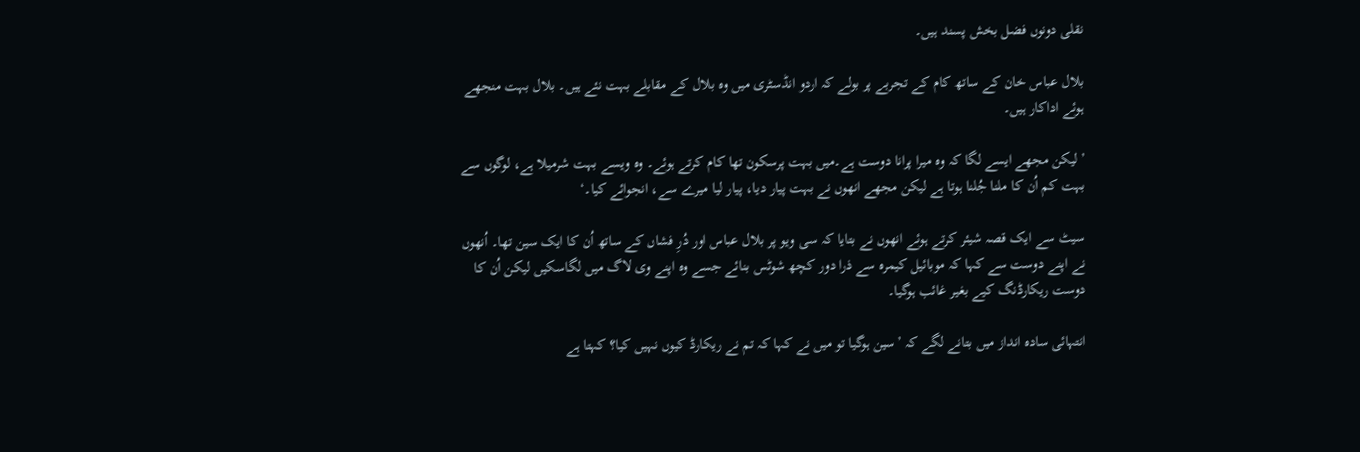نقلی دونوں فضل بخش پسند ہیں۔

بلال عباس خان کے ساتھ کام کے تجربے پر بولے کہ اردو انڈسٹری میں وہ بلال کے مقابلے بہت نئے ہیں۔ بلال بہت منجھے ہوئے اداکار ہیں۔

’لیکن مجھے ایسے لگا کہ وہ میرا پرانا دوست ہے۔میں بہت پرسکون تھا کام کرتے ہوئے۔ وہ ویسے بہت شرمیلا ہے، لوگوں سے بہت کم اُن کا ملنا جُلنا ہوتا ہے لیکن مجھے انھوں نے بہت پیار دیا، پیار لیا میرے سے، انجوائے کیا۔‘

سیٹ سے ایک قصہ شیئر کرتے ہوئے انھوں نے بتایا کہ سی ویو پر بلال عباس اور دُرِ فشاں کے ساتھ اُن کا ایک سین تھا۔ اُنھوں نے اپنے دوست سے کہا کہ موبائیل کیمرہ سے ذرا دور کچھ شوٹس بنائے جسے وہ اپنے وی لاگ میں لگاسکیں لیکن اُن کا دوست ریکارڈنگ کیے بغیر غائب ہوگیا۔

انتہائی سادہ انداز میں بتانے لگے کہ ’سین ہوگیا تو میں نے کہا کہ تم نے ریکارڈ کیوں نہیں کیا؟ کہتا ہے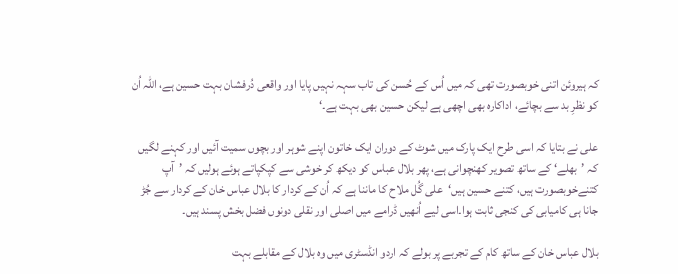کہ ہیروئن اتنی خوبصورت تھی کہ میں اُس کے حُسن کی تاب سہہ نہیں پایا اور واقعی دُرفشان بہت حسین ہے، اللہ اُن کو نظرِ بد سے بچائے، اداکارہ بھی اچھی ہے لیکن حسین بھی بہت ہے۔‘

علی نے بتایا کہ اسی طرح ایک پارک میں شوٹ کے دوران ایک خاتون اپنے شوہر اور بچوں سمیت آئیں اور کہنے لگیں کہ ’بھلے‘ کے ساتھ تصویر کھنچوانی ہے، پھر بلال عباس کو دیکھ کر خوشی سے کپکپاتے ہوئے ہولیں کہ ’آپ کتنےخوبصورت ہیں، کتنے حسین ہیں‘علی گُل ملاح کا ماننا ہے کہ اُن کے کردار کا بلال عباس خان کے کردار سے جُڑ جانا ہی کامیابی کی کنجی ثابت ہوا۔اسی لیے اُنھیں ڈرامے میں اصلی اور نقلی دونوں فضل بخش پسند ہیں۔

بلال عباس خان کے ساتھ کام کے تجربے پر بولے کہ اردو انڈسٹری میں وہ بلال کے مقابلے بہت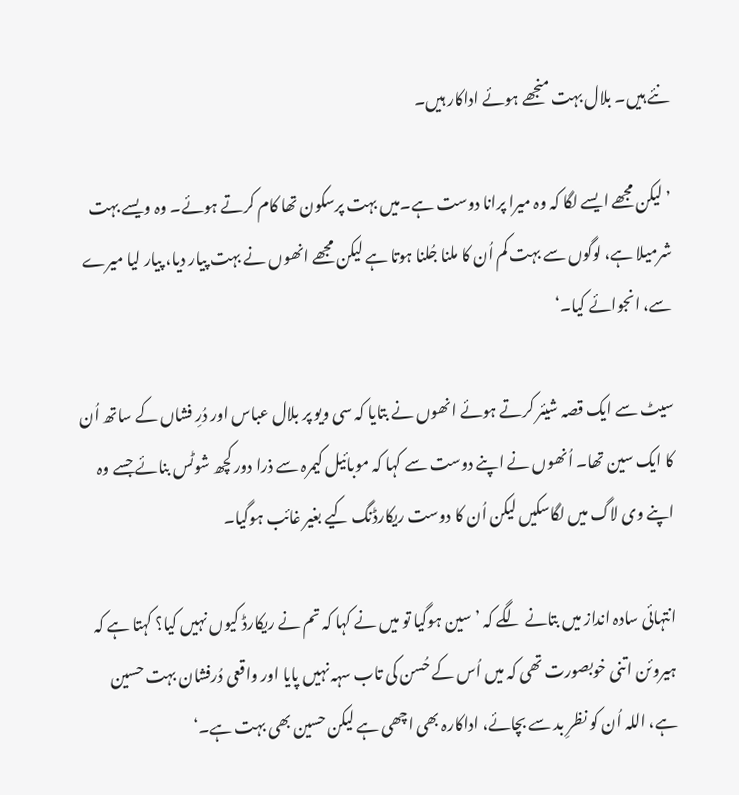نئے ہیں۔ بلال بہت منجھے ہوئے اداکار ہیں۔

’لیکن مجھے ایسے لگا کہ وہ میرا پرانا دوست ہے۔میں بہت پرسکون تھا کام کرتے ہوئے۔ وہ ویسے بہت شرمیلا ہے، لوگوں سے بہت کم اُن کا ملنا جُلنا ہوتا ہے لیکن مجھے انھوں نے بہت پیار دیا، پیار لیا میرے سے، انجوائے کیا۔‘

سیٹ سے ایک قصہ شیئر کرتے ہوئے انھوں نے بتایا کہ سی ویو پر بلال عباس اور دُرِ فشاں کے ساتھ اُن کا ایک سین تھا۔ اُنھوں نے اپنے دوست سے کہا کہ موبائیل کیمرہ سے ذرا دور کچھ شوٹس بنائے جسے وہ اپنے وی لاگ میں لگاسکیں لیکن اُن کا دوست ریکارڈنگ کیے بغیر غائب ہوگیا۔

انتہائی سادہ انداز میں بتانے لگے کہ ’سین ہوگیا تو میں نے کہا کہ تم نے ریکارڈ کیوں نہیں کیا؟ کہتا ہے کہ ہیروئن اتنی خوبصورت تھی کہ میں اُس کے حُسن کی تاب سہہ نہیں پایا اور واقعی دُرفشان بہت حسین ہے، اللہ اُن کو نظرِ بد سے بچائے، اداکارہ بھی اچھی ہے لیکن حسین بھی بہت ہے۔‘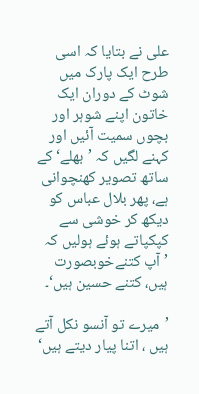علی نے بتایا کہ اسی طرح ایک پارک میں شوٹ کے دوران ایک خاتون اپنے شوہر اور بچوں سمیت آئیں اور کہنے لگیں کہ ’بھلے‘ کے ساتھ تصویر کھنچوانی ہے، پھر بلال عباس کو دیکھ کر خوشی سے کپکپاتے ہوئے ہولیں کہ ’آپ کتنےخوبصورت ہیں، کتنے حسین ہیں‘۔

’میرے تو آنسو نکل آتے ہیں ، اتنا پیار دیتے ہیں‘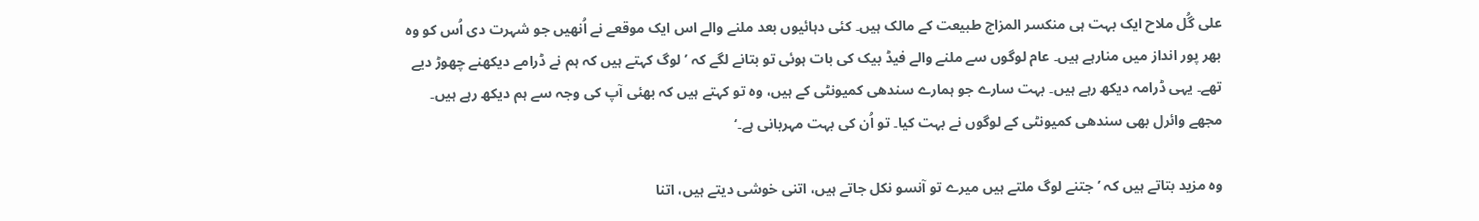علی گُل ملاح ایک بہت ہی منکسر المزاج طبیعت کے مالک ہیں۔ کئی دہائیوں بعد ملنے والے اس ایک موقعے نے اُنھیں جو شہرت دی اُس کو وہ بھر پور انداز میں منارہے ہیں۔ عام لوگوں سے ملنے والے فیڈ بیک کی بات ہوئی تو بتانے لگے کہ ’لوگ کہتے ہیں کہ ہم نے ڈرامے دیکھنے چھوڑ دیے تھے۔ یہی ڈرامہ دیکھ رہے ہیں۔ بہت سارے جو ہمارے سندھی کمیونٹی کے ہیں، وہ تو کہتے ہیں کہ بھئی آپ کی وجہ سے ہم دیکھ رہے ہیں۔ مجھے وائرل بھی سندھی کمیونٹی کے لوگوں نے بہت کیا۔ تو اُن کی بہت مہربانی ہے۔‘

وہ مزید بتاتے ہیں کہ ’جتنے لوگ ملتے ہیں میرے تو آنسو نکل جاتے ہیں، اتنی خوشی دیتے ہیں، اتنا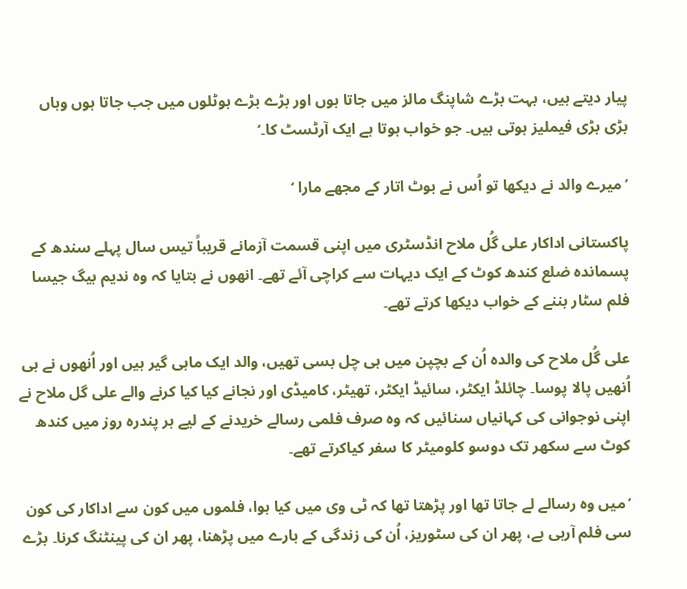پیار دیتے ہیں، بہت بڑے شاپنگ مالز میں جاتا ہوں اور بڑے بڑے ہوٹلوں میں جب جاتا ہوں وہاں بڑی بڑی فیملیز ہوتی ہیں۔ جو خواب ہوتا ہے ایک آرٹسٹ کا۔‘

’میرے والد نے دیکھا تو اُس نے بوٹ اتار کے مجھے مارا ‘

پاکستانی اداکار علی گُل ملاح انڈسٹری میں اپنی قسمت آزمانے قریباً تیس سال پہلے سندھ کے پسماندہ ضلع کندھ کوٹ کے ایک دیہات سے کراچی آئے تھے۔ انھوں نے بتایا کہ وہ ندیم بیگ جیسا فلم سٹار بننے کے خواب دیکھا کرتے تھے۔

علی گُل ملاح کی والدہ اُن کے بچپن میں ہی چل بسی تھیں، والد ایک ماہی گیر ہیں اور اُنھوں نے ہی اُنھیں پالا پوسا۔ چائلڈ ایکٹر، سائیڈ ایکٹر، تھیٹر، کامیڈی اور نجانے کیا کیا کرنے والے علی گل ملاح نے اپنی نوجوانی کی کہانیاں سنائیں کہ وہ صرف فلمی رسالے خریدنے کے لیے ہر پندرہ روز میں کندھ کوٹ سے سکھر تک دوسو کلومیٹر کا سفر کیاکرتے تھے۔

’میں وہ رسالے لے جاتا تھا اور پڑھتا تھا کہ ٹی وی میں کیا ہوا، فلموں میں کون سے اداکار کی کون سی فلم آرہی ہے، پھر ان کی سٹوریز، اُن کی زندگی کے بارے میں پڑھنا، پھر ان کی پینٹنگ کرنا۔ بڑے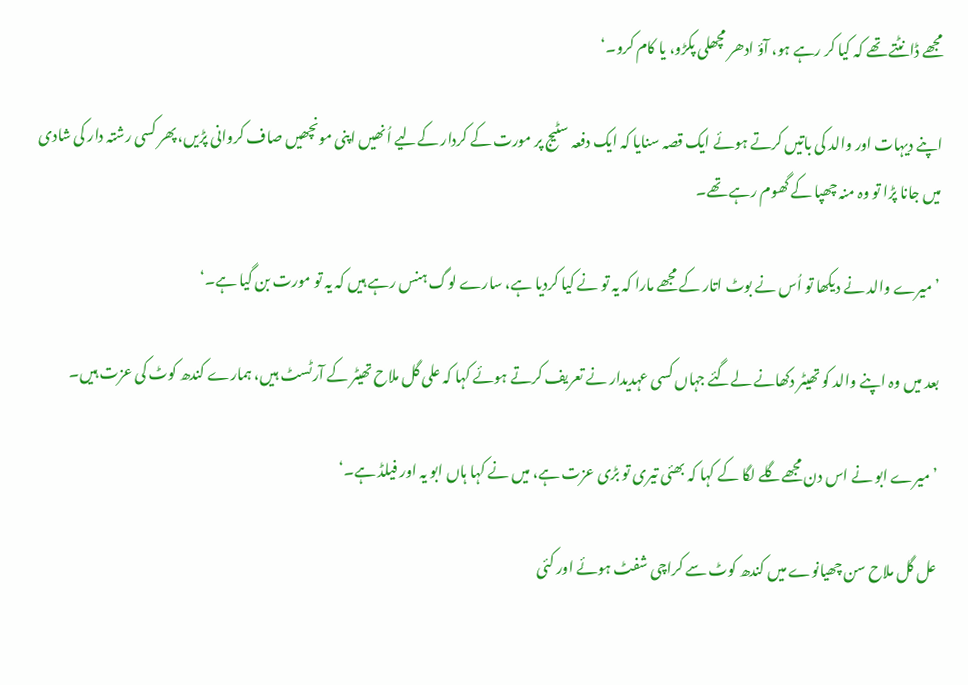مجھے ڈانٹتے تھے کہ کیا کر رہے ہو، آؤ ادھر مچھلی پکڑو، یا کام کرو۔‘

اپنے دیہات اور والد کی باتیں کرتے ہوئے ایک قصہ سنایا کہ ایک دفعہ سٹیج پر مورت کے کردار کےلیے اُنھیں اپنی مونچھیں صاف کروانی پڑیں، پھر کسی رشتہ دار کی شادی میں جانا پڑا تو وہ منہ چھپا کے گھوم رہے تھے۔

’میرے والد نے دیکھا تو اُس نے بوٹ اتار کے مجھے مارا کہ یہ تو نے کیا کردیا ہے، سارے لوگ ہنس رہے ہیں کہ یہ تو مورت بن گیا ہے۔‘

بعد میں وہ اپنے والد کو تھیٹر دکھانے لےگئے جہاں کسی عہدیدار نے تعریف کرتے ہوئے کہا کہ علی گل ملاح تھیٹر کے آرٹسٹ ہیں، ہمارے کندھ کوٹ کی عزت ہیں۔

’میرے ابو نے اس دن مجھےگلے لگا کے کہا کہ بھئی تیری تو بڑی عزت ہے، میں نے کہا ہاں ابو یہ اور فیلڈ ہے۔‘

عل گل ملاح سن چھیانوے میں کندھ کوٹ سے کراچی شفٹ ہوئے اور کئی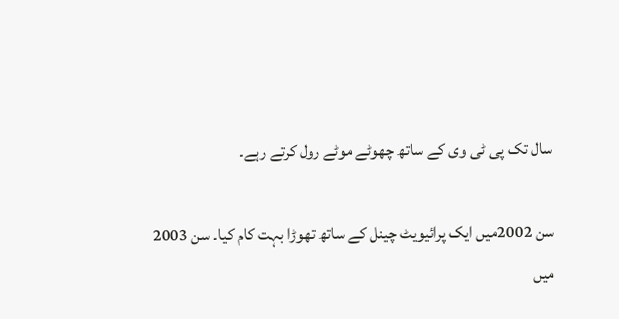سال تک پی ٹی وی کے ساتھ چھوٹے موٹے رول کرتے رہے۔

سن 2002میں ایک پرائیویٹ چینل کے ساتھ تھوڑا بہت کام کیا۔ سن 2003 میں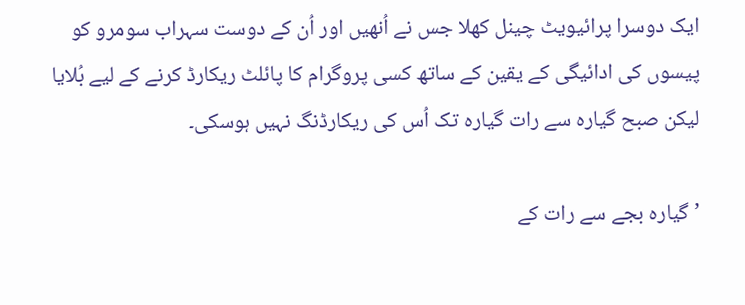ایک دوسرا پرائیویٹ چینل کھلا جس نے اُنھیں اور اُن کے دوست سہراب سومرو کو پیسوں کی ادائیگی کے یقین کے ساتھ کسی پروگرام کا پائلٹ ریکارڈ کرنے کے لیے بُلایا لیکن صبح گیارہ سے رات گیارہ تک اُس کی ریکارڈنگ نہیں ہوسکی۔

’گیارہ بجے سے رات کے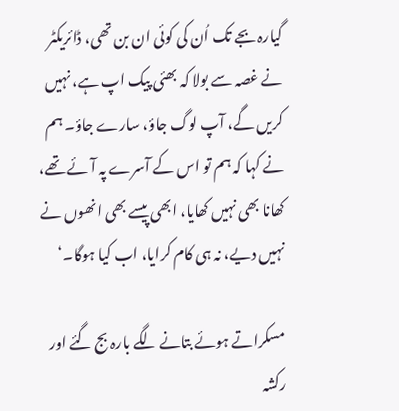گیارہ بجے تک اُن کی کوئی ان بن تھی، ڈائریکٹر نے غصہ سے بولا کہ بھئی پیک اپ ہے، نہیں کریں گے، آپ لوگ جاؤ، سارے جاؤ۔ ہم نے کہا کہ ہم تو اس کے آسرے پہ آئے تھے، کھانا بھی نہیں کھایا، ابھی پیسے بھی انھوں نے نہیں دیے، نہ ہی کام کرایا، اب کیا ہوگا۔‘

مسکراتے ہوئے بتانے لگے بارہ بج گئے اور رکشہ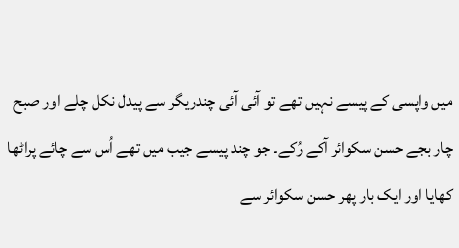میں واپسی کے پیسے نہیں تھے تو آئی آئی چندریگر سے پیدل نکل چلے اور صبح چار بجے حسن سکوائر آکے رُکے۔ جو چند پیسے جیب میں تھے اُس سے چائے پراٹھا کھایا اور ایک بار پھر حسن سکوائر سے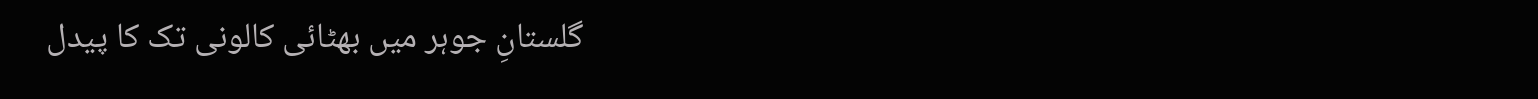گلستانِ جوہر میں بھٹائی کالونی تک کا پیدل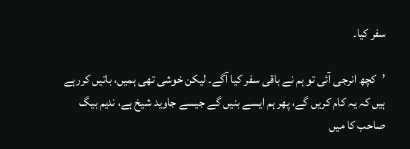سفر کیا۔

’کچھ انرجی آئی تو ہم نے باقی سفر کیا آگے۔ لیکن خوشی تھی ہمیں، باتیں کررہے ہیں کہ یہ کام کریں گے، پھر ہم ایسے بنیں گے جیسے جاوید شیخ ہے، ندیم بیگ صاحب کا میں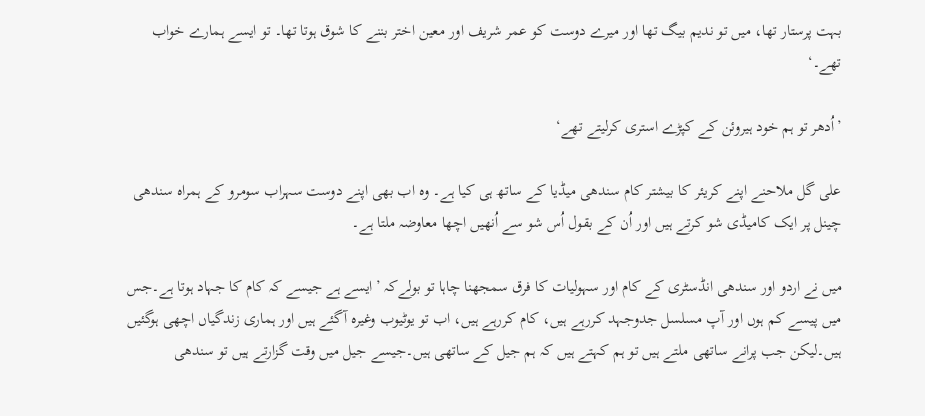بہت پرستار تھا، میں تو ندیم بیگ تھا اور میرے دوست کو عمر شریف اور معین اختر بننے کا شوق ہوتا تھا۔ تو ایسے ہمارے خواب تھے۔‘

’اُدھر تو ہم خود ہیروئن کے کپڑے استری کرلیتے تھے‘

علی گل ملاحنے اپنے کریئر کا بیشتر کام سندھی میڈیا کے ساتھ ہی کیا ہے۔ وہ اب بھی اپنے دوست سہراب سومرو کے ہمراہ سندھی چینل پر ایک کامیڈی شو کرتے ہیں اور اُن کے بقول اُس شو سے اُنھیں اچھا معاوضہ ملتا ہے۔

میں نے اردو اور سندھی انڈسٹری کے کام اور سہولیات کا فرق سمجھنا چاہا تو بولےکہ ’ایسے ہے جیسے کہ کام کا جہاد ہوتا ہے۔جس میں پیسے کم ہوں اور آپ مسلسل جدوجہد کررہے ہیں، کام کررہے ہیں، اب تو یوٹیوب وغیرہ آگئے ہیں اور ہماری زندگیاں اچھی ہوگئیں ہیں۔لیکن جب پرانے ساتھی ملتے ہیں تو ہم کہتے ہیں کہ ہم جیل کے ساتھی ہیں۔جیسے جیل میں وقت گزارتے ہیں تو سندھی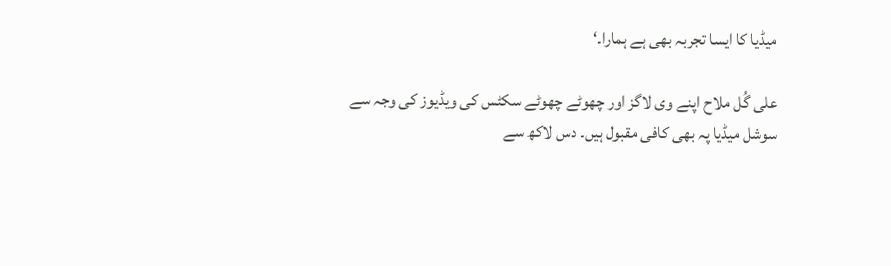میڈیا کا ایسا تجربہ بھی ہے ہمارا۔‘

علی گُل ملاح اپنے وی لاگز اور چھوٹے چھوٹے سکٹس کی ویڈیوز کی وجہ سے سوشل میڈیا پہ بھی کافی مقبول ہیں۔ دس لاکھ سے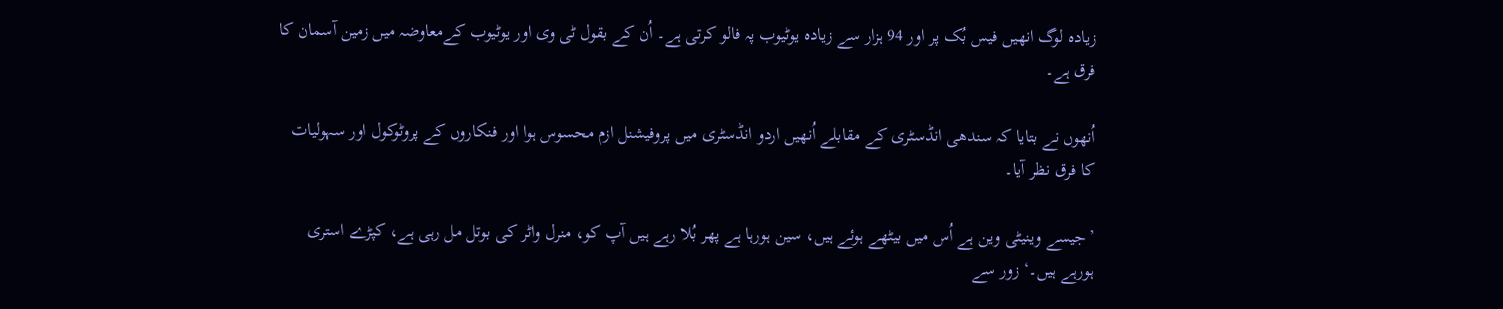زیادہ لوگ انھیں فیس بُک پر اور 94 ہزار سے زیادہ یوٹیوب پہ فالو کرتی ہے۔ اُن کے بقول ٹی وی اور یوٹیوب کےمعاوضہ میں زمین آسمان کا فرق ہے۔

اُنھوں نے بتایا کہ سندھی انڈسٹری کے مقابلے اُنھیں اردو انڈسٹری میں پروفیشنل ازم محسوس ہوا اور فنکاروں کے پروٹوکول اور سہولیات کا فرق نظر آیا۔

’جیسے وینیٹی وین ہے اُس میں بیٹھے ہوئے ہیں، سین ہورہا ہے پھر بُلا رہے ہیں آپ کو، منرل واٹر کی بوتل مل رہی ہے، کپڑے استری ہورہے ہیں۔‘ زور سے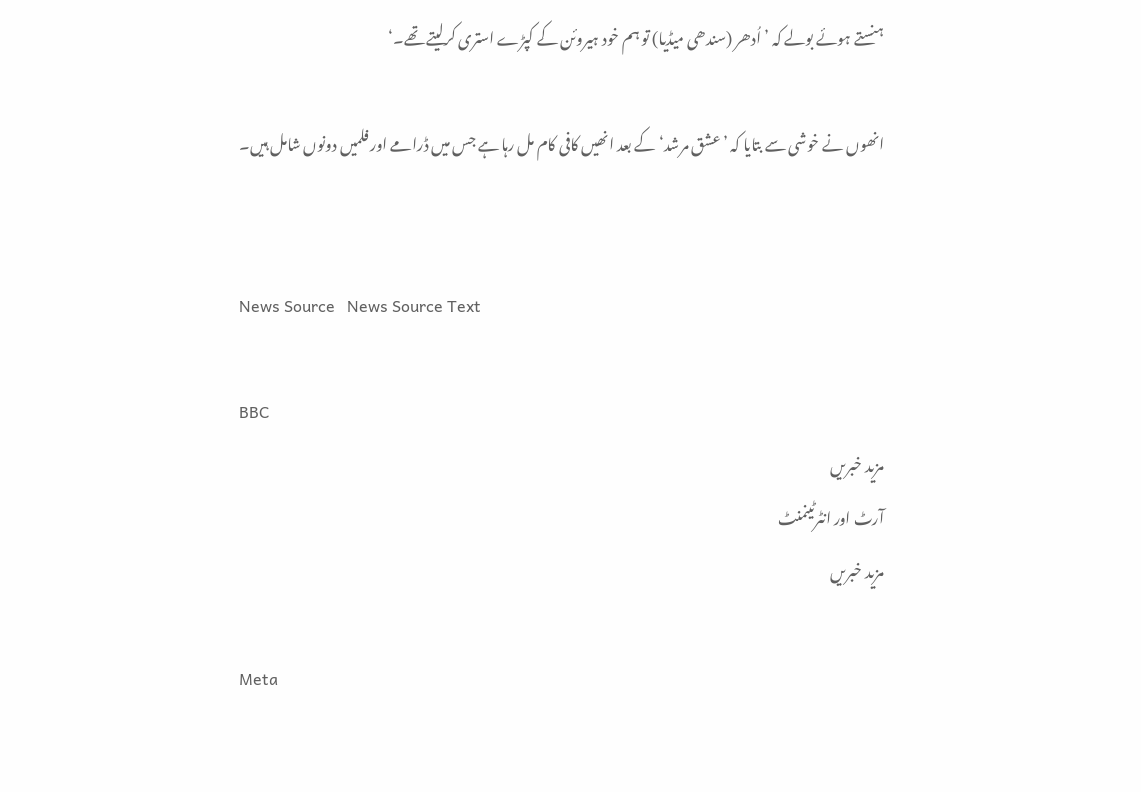ہنستے ہوئے بولے کہ ’اُدھر (سندھی میڈیا) تو ہم خود ہیروئن کے کپڑے استری کرلیتے تھے۔‘

انھوں نے خوشی سے بتایا کہ ’عشق مرشد‘ کے بعد انھیں کافی کام مل رہا ہے جس میں ڈرامے اور فلمیں دونوں شامل ہیں۔


News Source   News Source Text

BBC
مزید خبریں
آرٹ اور انٹرٹینمنٹ
مزید خبریں

Meta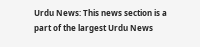Urdu News: This news section is a part of the largest Urdu News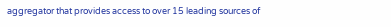aggregator that provides access to over 15 leading sources of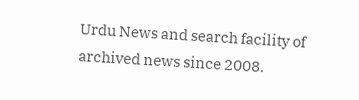Urdu News and search facility of archived news since 2008.